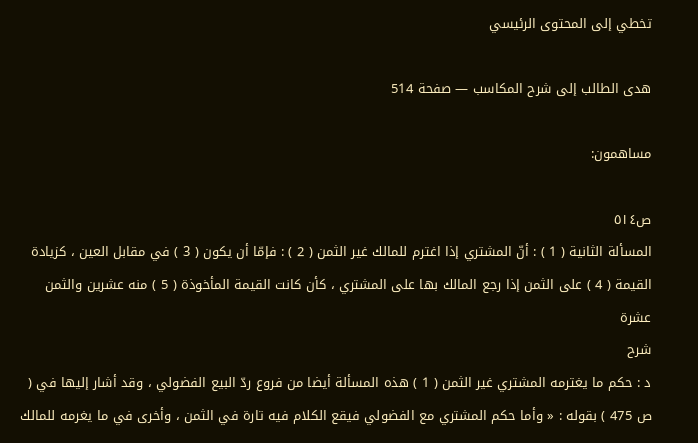تخطي إلى المحتوى الرئيسي

هدى الطالب إلى شرح المكاسب — صفحة 514

مساهمون:

ص٥١٤
المسألة الثانية ( 1 ) : أنّ المشتري إذا اغترم للمالك غير الثمن ( 2 ) : فإمّا أن يكون ( 3 ) في مقابل العين ، كزيادة القيمة ( 4 ) على الثمن إذا رجع المالك بها على المشتري ، كأن كانت القيمة المأخوذة ( 5 ) منه عشرين والثمن عشرة
شرح
د : حكم ما يغترمه المشتري غير الثمن ( 1 ) هذه المسألة أيضا من فروع ردّ البيع الفضولي ، وقد أشار إليها في ( ص 475 ) بقوله : « وأما حكم المشتري مع الفضولي فيقع الكلام فيه تارة في الثمن ، وأخرى في ما يغرمه للمالك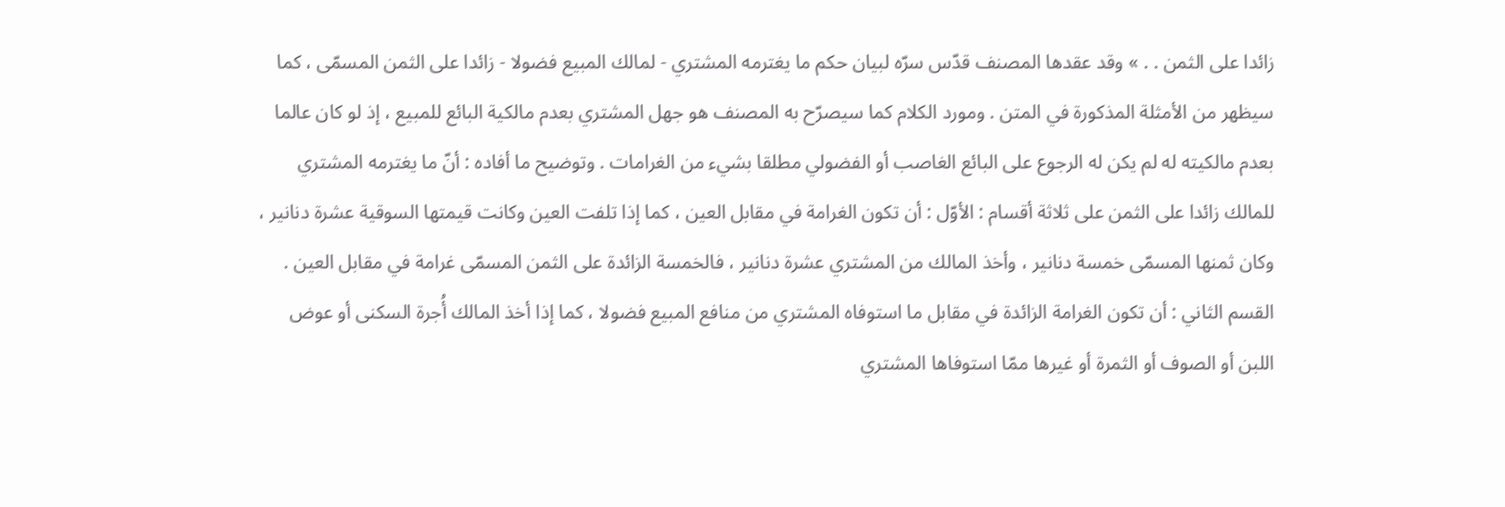زائدا على الثمن . . » وقد عقدها المصنف قدّس سرّه لبيان حكم ما يغترمه المشتري - لمالك المبيع فضولا - زائدا على الثمن المسمّى ، كما سيظهر من الأمثلة المذكورة في المتن . ومورد الكلام كما سيصرّح به المصنف هو جهل المشتري بعدم مالكية البائع للمبيع ، إذ لو كان عالما بعدم مالكيته له لم يكن له الرجوع على البائع الغاصب أو الفضولي مطلقا بشيء من الغرامات . وتوضيح ما أفاده : أنّ ما يغترمه المشتري للمالك زائدا على الثمن على ثلاثة أقسام : الأوّل : أن تكون الغرامة في مقابل العين ، كما إذا تلفت العين وكانت قيمتها السوقية عشرة دنانير ، وكان ثمنها المسمّى خمسة دنانير ، وأخذ المالك من المشتري عشرة دنانير ، فالخمسة الزائدة على الثمن المسمّى غرامة في مقابل العين . القسم الثاني : أن تكون الغرامة الزائدة في مقابل ما استوفاه المشتري من منافع المبيع فضولا ، كما إذا أخذ المالك أُجرة السكنى أو عوض اللبن أو الصوف أو الثمرة أو غيرها ممّا استوفاها المشتري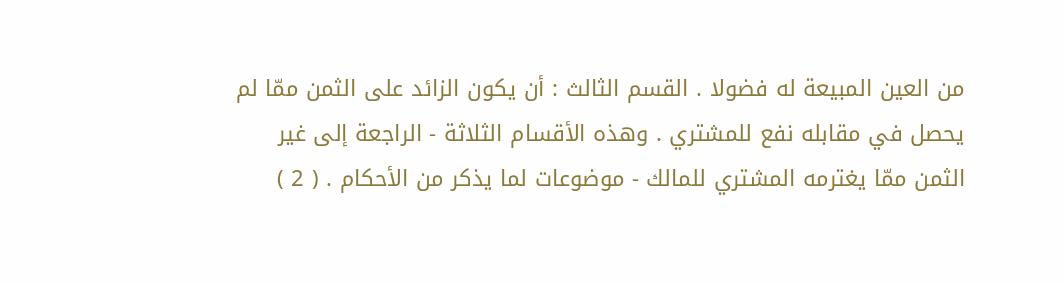من العين المبيعة له فضولا . القسم الثالث : أن يكون الزائد على الثمن ممّا لم يحصل في مقابله نفع للمشتري . وهذه الأقسام الثلاثة - الراجعة إلى غير الثمن ممّا يغترمه المشتري للمالك - موضوعات لما يذكر من الأحكام . ( 2 )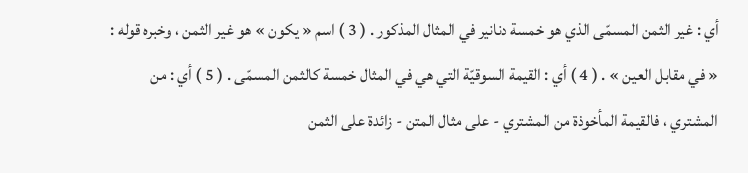أي : غير الثمن المسمّى الذي هو خمسة دنانير في المثال المذكور . ( 3 ) اسم « يكون » هو غير الثمن ، وخبره قوله : « في مقابل العين » . ( 4 ) أي : القيمة السوقيّة التي هي في المثال خمسة كالثمن المسمّى . ( 5 ) أي : من المشتري ، فالقيمة المأخوذة من المشتري - على مثال المتن - زائدة على الثمن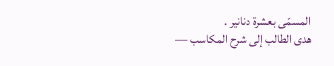المسمّى بعشرة دنانير .
هدى الطالب إلى شرح المكاسب —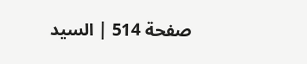صفحة 514 | السيد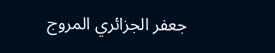جعفر الجزائري المروج